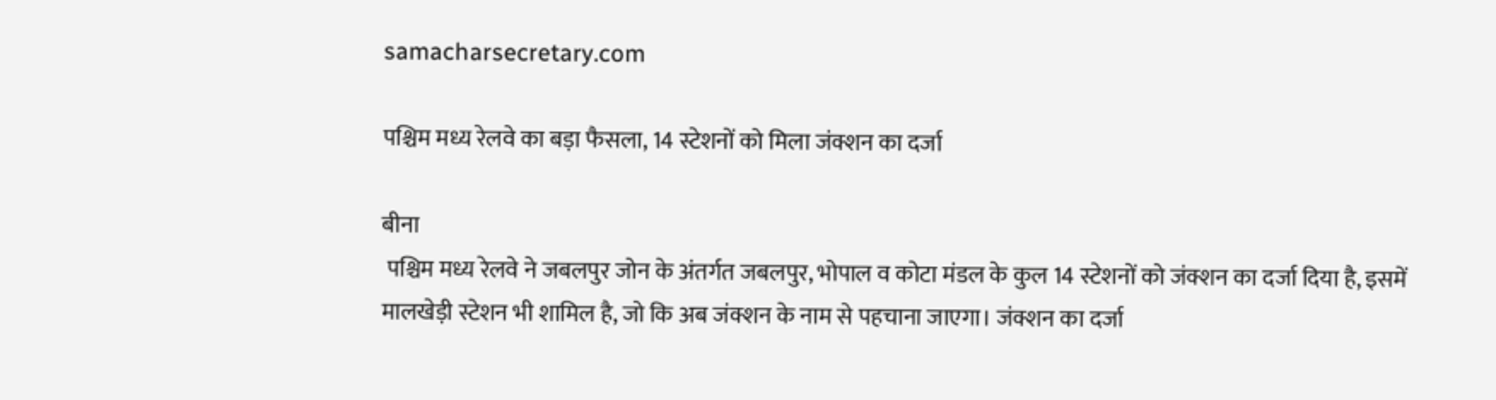samacharsecretary.com

पश्चिम मध्य रेलवे का बड़ा फैसला, 14 स्टेशनों को मिला जंक्शन का दर्जा

बीना
 पश्चिम मध्य रेलवे ने जबलपुर जोन के अंतर्गत जबलपुर, भोपाल व कोटा मंडल के कुल 14 स्टेशनों को जंक्शन का दर्जा दिया है, इसमें मालखेड़ी स्टेशन भी शामिल है, जो कि अब जंक्शन के नाम से पहचाना जाएगा। जंक्शन का दर्जा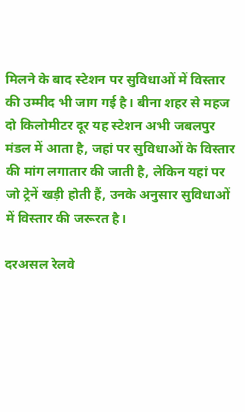मिलने के बाद स्टेशन पर सुविधाओं में विस्तार की उम्मीद भी जाग गई है। बीना शहर से महज दो किलोमीटर दूर यह स्टेशन अभी जबलपुर मंडल में आता है, जहां पर सुविधाओं के विस्तार की मांग लगातार की जाती है, लेकिन यहां पर जो ट्रेनें खड़ी होती हैं, उनके अनुसार सुविधाओं में विस्तार की जरूरत है।

दरअसल रेलवे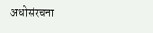अधोसंरचना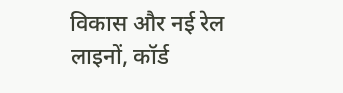विकास और नई रेल लाइनों, कॉर्ड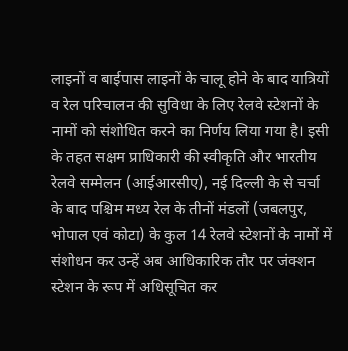लाइनों व बाईपास लाइनों के चालू होने के बाद यात्रियों व रेल परिचालन की सुविधा के लिए रेलवे स्टेशनों के नामों को संशोधित करने का निर्णय लिया गया है। इसी के तहत सक्षम प्राधिकारी की स्वीकृति और भारतीय रेलवे सम्मेलन (आईआरसीए), नई दिल्ली के से चर्चा के बाद पश्चिम मध्य रेल के तीनों मंडलों (जबलपुर, भोपाल एवं कोटा) के कुल 14 रेलवे स्टेशनों के नामों में संशोधन कर उन्हें अब आधिकारिक तौर पर जंक्शन स्टेशन के रूप में अधिसूचित कर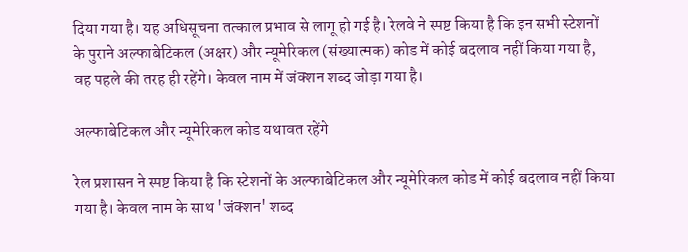दिया गया है। यह अधिसूचना तत्काल प्रभाव से लागू हो गई है। रेलवे ने स्पष्ट किया है कि इन सभी स्टेशनों के पुराने अल्फाबेटिकल (अक्षर) और न्यूमेरिकल (संख्यात्मक) कोड में कोई बदलाव नहीं किया गया है, वह पहले की तरह ही रहेंगे। केवल नाम में जंक्शन शब्द जोड़ा गया है।

अल्फाबेटिकल और न्यूमेरिकल कोड यथावत रहेंगे

रेल प्रशासन ने स्पष्ट किया है कि स्टेशनों के अल्फाबेटिकल और न्यूमेरिकल कोड में कोई बदलाव नहीं किया गया है। केवल नाम के साथ 'जंक्शन' शब्द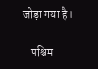जोड़ा गया है।

    पश्चिम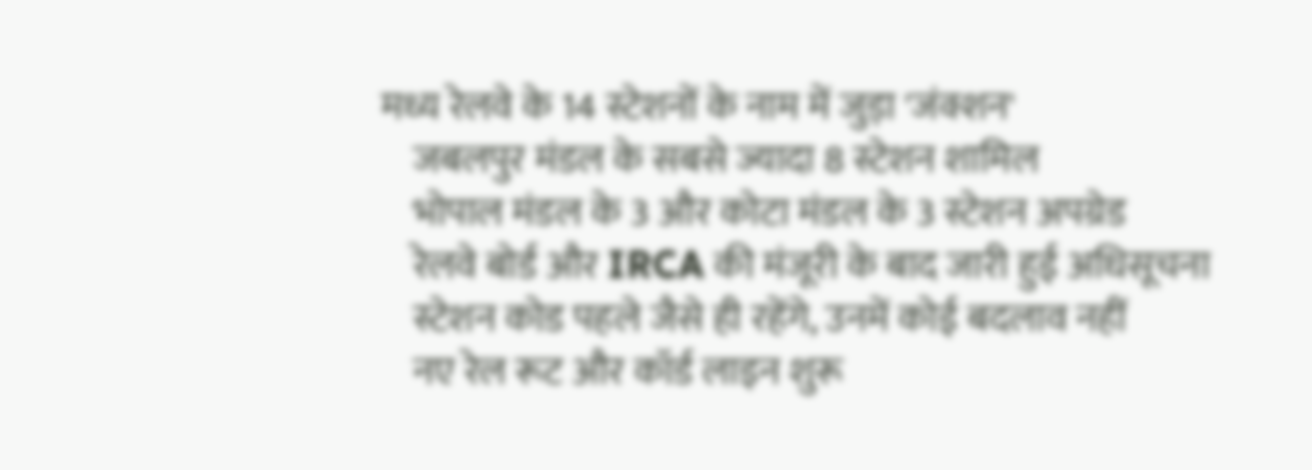मध्य रेलवे के 14 स्टेशनों के नाम में जुड़ा 'जंक्शन'
    जबलपुर मंडल के सबसे ज्यादा 8 स्टेशन शामिल
    भोपाल मंडल के 3 और कोटा मंडल के 3 स्टेशन अपग्रेड
    रेलवे बोर्ड और IRCA की मंजूरी के बाद जारी हुई अधिसूचना
    स्टेशन कोड पहले जैसे ही रहेंगे, उनमें कोई बदलाव नहीं
    नए रेल रूट और कॉर्ड लाइन शुरू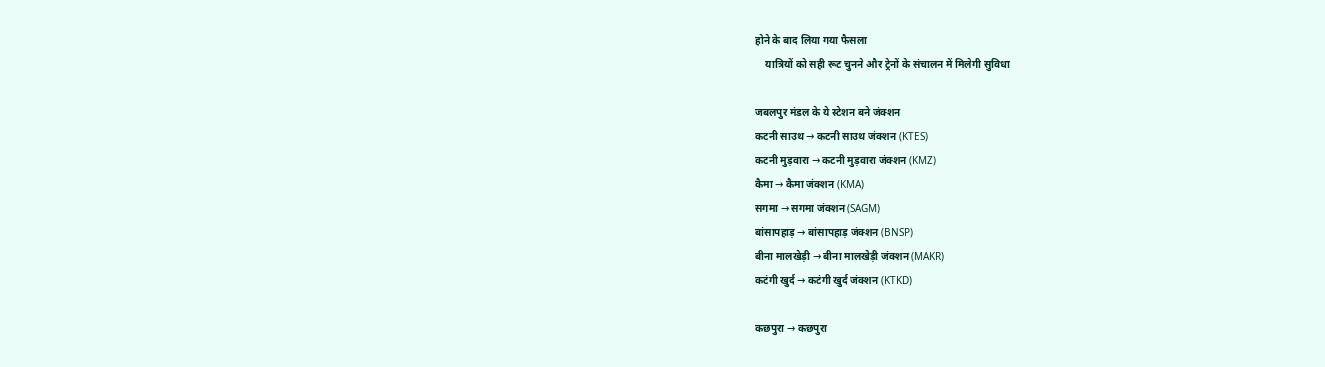होने के बाद लिया गया फैसला
    यात्रियों को सही रूट चुनने और ट्रेनों के संचालन में मिलेगी सुविधा

जबलपुर मंडल के ये स्टेशन बने जंक्शन
कटनी साउथ → कटनी साउथ जंक्शन (KTES)
कटनी मुड़वारा → कटनी मुड़वारा जंक्शन (KMZ)
कैमा → कैमा जंक्शन (KMA)
सगमा → सगमा जंक्शन (SAGM)
बांसापहाड़ → बांसापहाड़ जंक्शन (BNSP)
बीना मालखेड़ी → बीना मालखेड़ी जंक्शन (MAKR)
कटंगी खुर्द → कटंगी खुर्द जंक्शन (KTKD)

कछपुरा → कछपुरा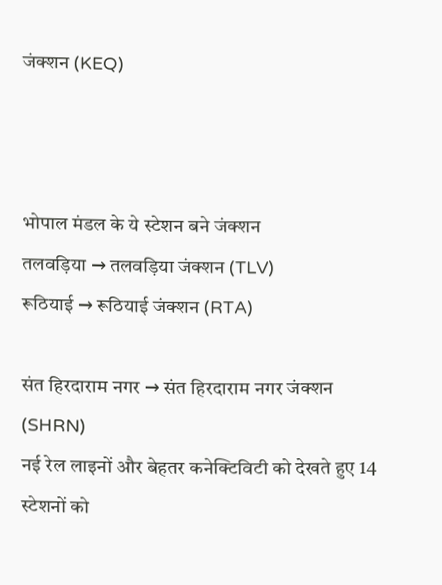जंक्शन (KEQ)



भोपाल मंडल के ये स्टेशन बने जंक्शन
तलवड़िया → तलवड़िया जंक्शन (TLV)
रूठियाई → रूठियाई जंक्शन (RTA)

संत हिरदाराम नगर → संत हिरदाराम नगर जंक्शन (SHRN)
नई रेल लाइनों और बेहतर कनेक्टिविटी को देखते हुए 14 स्टेशनों को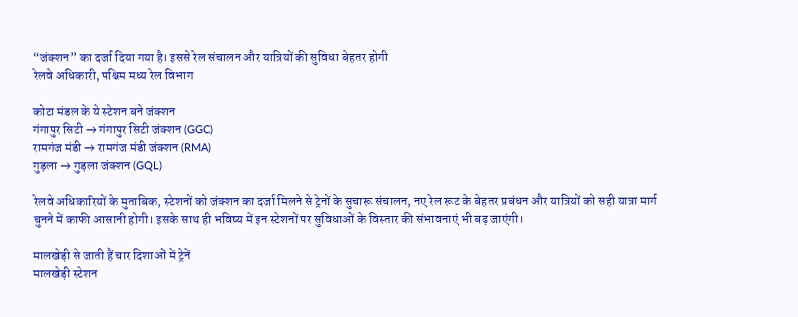“जंक्शन” का दर्जा दिया गया है। इससे रेल संचालन और यात्रियों की सुविधा बेहतर होगी
रेलवे अधिकारी, पश्चिम मध्य रेल विभाग

कोटा मंडल के ये स्टेशन बने जंक्शन
गंगापुर सिटी → गंगापुर सिटी जंक्शन (GGC)
रामगंज मंडी → रामगंज मंडी जंक्शन (RMA)
गुड़ला → गुड़ला जंक्शन (GQL)

रेलवे अधिकारियों के मुताबिक, स्टेशनों को जंक्शन का दर्जा मिलने से ट्रेनों के सुचारू संचालन, नए रेल रूट के बेहतर प्रबंधन और यात्रियों को सही यात्रा मार्ग चुनने में काफी आसानी होगी। इसके साथ ही भविष्य में इन स्टेशनों पर सुविधाओं के विस्तार की संभावनाएं भी बढ़ जाएंगी।

मालखेड़ी से जाती हैं चार दिशाओं में ट्रेनें
मालखेड़ी स्टेशन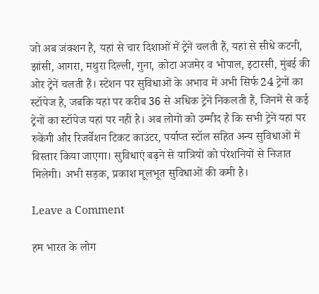जो अब जंक्शन है, यहां से चार दिशाओं में ट्रेनें चलती हैं, यहां से सीधे कटनी, झांसी, आगरा, मथुरा दिल्ली, गुना, कोटा अजमेर व भोपाल, इटारसी, मुंबई की ओर ट्रेनें चलती हैं। स्टेशन पर सुविधाओं के अभाव में अभी सिर्फ 24 ट्रेनों का स्टॉपेज है, जबकि यहां पर करीब 36 से अधिक ट्रेनें निकलती हैं, जिनमें से कई ट्रेनों का स्टॉपेज यहां पर नहीं है। अब लोगों को उम्मीद है कि सभी ट्रेनें यहां पर रुकेंगी और रिजर्वेशन टिकट काउंटर, पर्याप्त स्टॉल सहित अन्य सुविधाओं में विस्तार किया जाएगा। सुविधाएं बढ़ने से यात्रियों को परेशनियों से निजात मिलेगी। अभी सड़क, प्रकाश मूलभूत सुविधाओं की कमी है।

Leave a Comment

हम भारत के लोग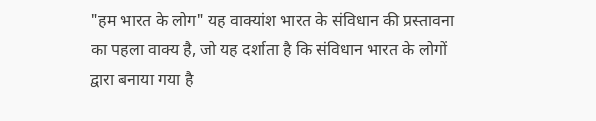"हम भारत के लोग" यह वाक्यांश भारत के संविधान की प्रस्तावना का पहला वाक्य है, जो यह दर्शाता है कि संविधान भारत के लोगों द्वारा बनाया गया है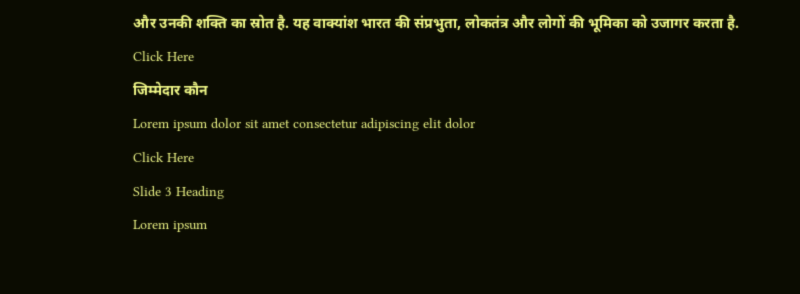और उनकी शक्ति का स्रोत है. यह वाक्यांश भारत की संप्रभुता, लोकतंत्र और लोगों की भूमिका को उजागर करता है.
Click Here
जिम्मेदार कौन
Lorem ipsum dolor sit amet consectetur adipiscing elit dolor
Click Here
Slide 3 Heading
Lorem ipsum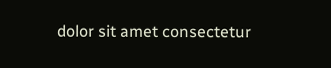dolor sit amet consectetur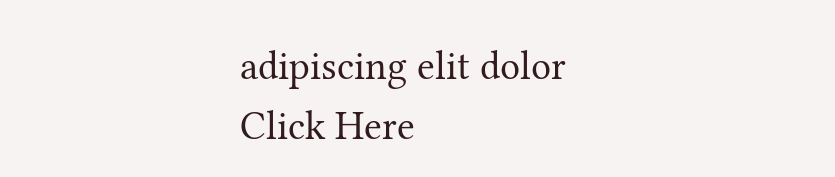adipiscing elit dolor
Click Here